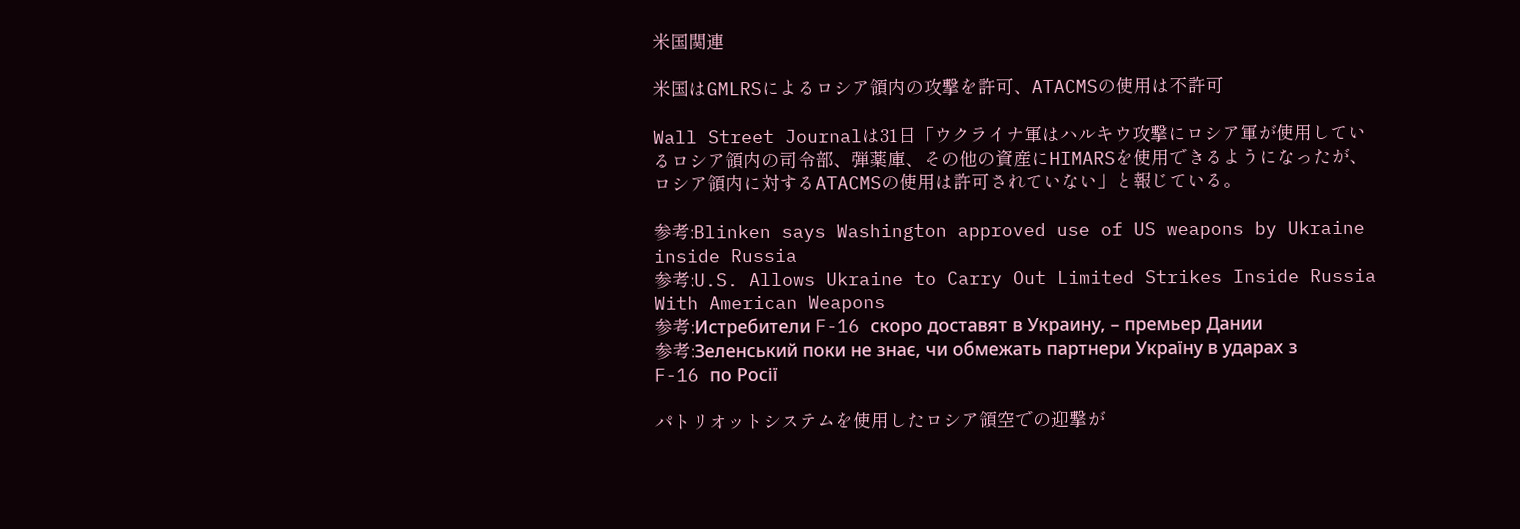米国関連

米国はGMLRSによるロシア領内の攻撃を許可、ATACMSの使用は不許可

Wall Street Journalは31日「ウクライナ軍はハルキウ攻撃にロシア軍が使用しているロシア領内の司令部、弾薬庫、その他の資産にHIMARSを使用できるようになったが、ロシア領内に対するATACMSの使用は許可されていない」と報じている。

参考:Blinken says Washington approved use of US weapons by Ukraine inside Russia
参考:U.S. Allows Ukraine to Carry Out Limited Strikes Inside Russia With American Weapons
参考:Истребители F-16 скоро доставят в Украину, – премьер Дании
参考:Зеленський поки не знає, чи обмежать партнери Україну в ударах з F-16 по Росії

パトリオットシステムを使用したロシア領空での迎撃が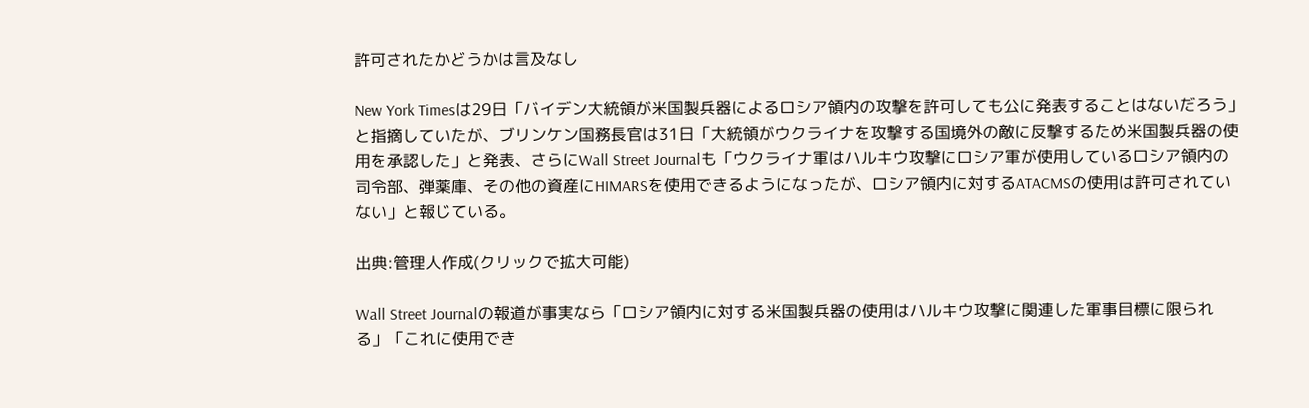許可されたかどうかは言及なし

New York Timesは29日「バイデン大統領が米国製兵器によるロシア領内の攻撃を許可しても公に発表することはないだろう」と指摘していたが、ブリンケン国務長官は31日「大統領がウクライナを攻撃する国境外の敵に反撃するため米国製兵器の使用を承認した」と発表、さらにWall Street Journalも「ウクライナ軍はハルキウ攻撃にロシア軍が使用しているロシア領内の司令部、弾薬庫、その他の資産にHIMARSを使用できるようになったが、ロシア領内に対するATACMSの使用は許可されていない」と報じている。

出典:管理人作成(クリックで拡大可能)

Wall Street Journalの報道が事実なら「ロシア領内に対する米国製兵器の使用はハルキウ攻撃に関連した軍事目標に限られる」「これに使用でき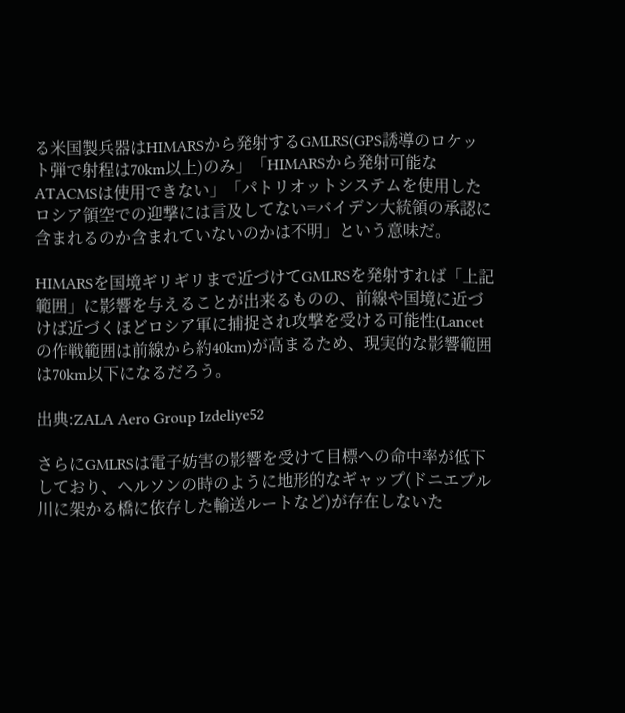る米国製兵器はHIMARSから発射するGMLRS(GPS誘導のロケット弾で射程は70km以上)のみ」「HIMARSから発射可能なATACMSは使用できない」「パトリオットシステムを使用したロシア領空での迎撃には言及してない=バイデン大統領の承認に含まれるのか含まれていないのかは不明」という意味だ。

HIMARSを国境ギリギリまで近づけてGMLRSを発射すれば「上記範囲」に影響を与えることが出来るものの、前線や国境に近づけば近づくほどロシア軍に捕捉され攻撃を受ける可能性(Lancetの作戦範囲は前線から約40km)が高まるため、現実的な影響範囲は70km以下になるだろう。

出典:ZALA Aero Group Izdeliye52

さらにGMLRSは電子妨害の影響を受けて目標への命中率が低下しており、ヘルソンの時のように地形的なギャップ(ドニエプル川に架かる橋に依存した輸送ルートなど)が存在しないた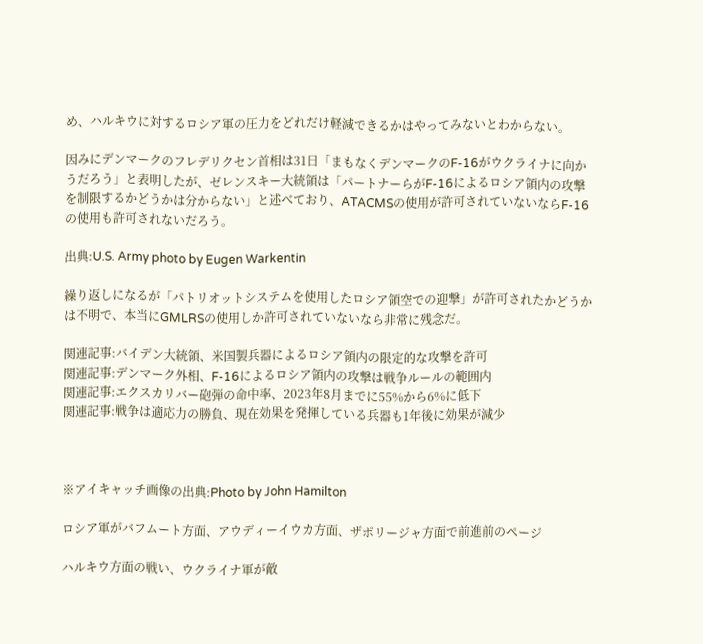め、ハルキウに対するロシア軍の圧力をどれだけ軽減できるかはやってみないとわからない。

因みにデンマークのフレデリクセン首相は31日「まもなくデンマークのF-16がウクライナに向かうだろう」と表明したが、ゼレンスキー大統領は「パートナーらがF-16によるロシア領内の攻撃を制限するかどうかは分からない」と述べており、ATACMSの使用が許可されていないならF-16の使用も許可されないだろう。

出典:U.S. Army photo by Eugen Warkentin

繰り返しになるが「パトリオットシステムを使用したロシア領空での迎撃」が許可されたかどうかは不明で、本当にGMLRSの使用しか許可されていないなら非常に残念だ。

関連記事:バイデン大統領、米国製兵器によるロシア領内の限定的な攻撃を許可
関連記事:デンマーク外相、F-16によるロシア領内の攻撃は戦争ルールの範囲内
関連記事:エクスカリバー砲弾の命中率、2023年8月までに55%から6%に低下
関連記事:戦争は適応力の勝負、現在効果を発揮している兵器も1年後に効果が減少



※アイキャッチ画像の出典:Photo by John Hamilton

ロシア軍がバフムート方面、アウディーイウカ方面、ザポリージャ方面で前進前のページ

ハルキウ方面の戦い、ウクライナ軍が敵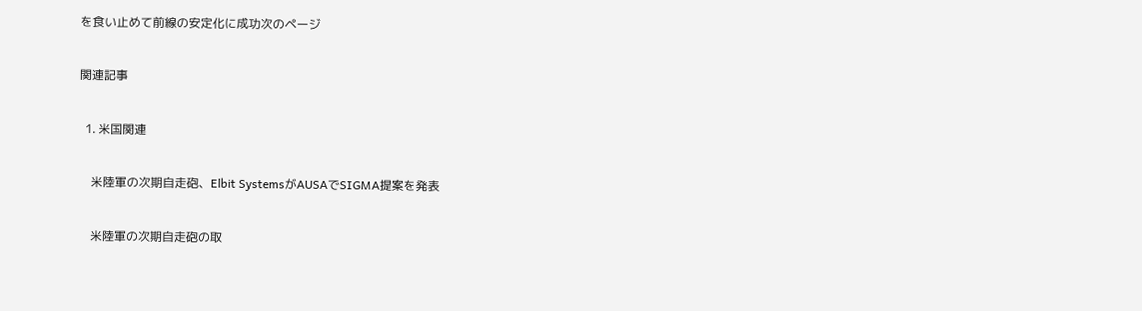を食い止めて前線の安定化に成功次のページ

関連記事

  1. 米国関連

    米陸軍の次期自走砲、Elbit SystemsがAUSAでSIGMA提案を発表

    米陸軍の次期自走砲の取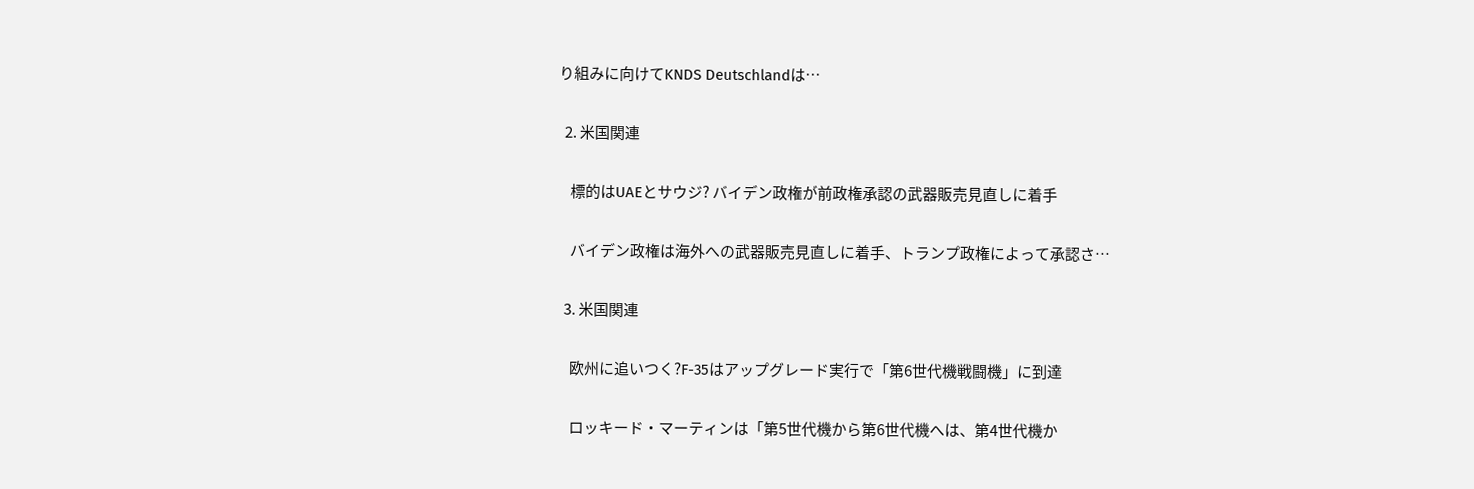り組みに向けてKNDS Deutschlandは…

  2. 米国関連

    標的はUAEとサウジ? バイデン政権が前政権承認の武器販売見直しに着手

    バイデン政権は海外への武器販売見直しに着手、トランプ政権によって承認さ…

  3. 米国関連

    欧州に追いつく?F-35はアップグレード実行で「第6世代機戦闘機」に到達

    ロッキード・マーティンは「第5世代機から第6世代機へは、第4世代機か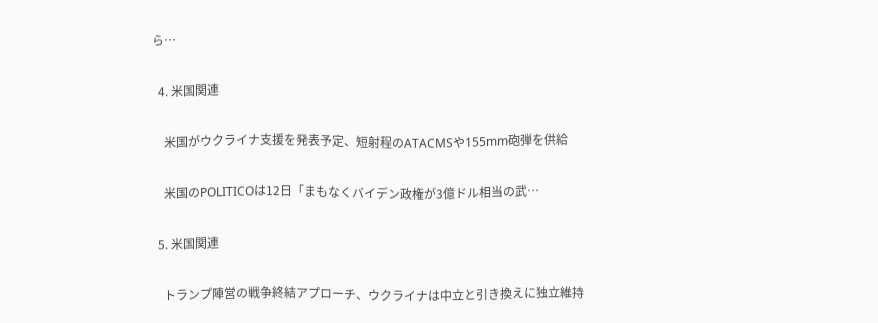ら…

  4. 米国関連

    米国がウクライナ支援を発表予定、短射程のATACMSや155mm砲弾を供給

    米国のPOLITICOは12日「まもなくバイデン政権が3億ドル相当の武…

  5. 米国関連

    トランプ陣営の戦争終結アプローチ、ウクライナは中立と引き換えに独立維持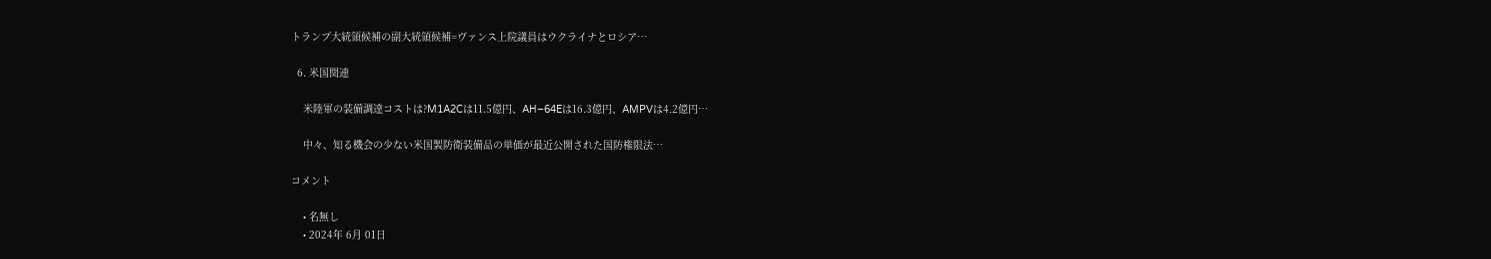トランプ大統領候補の副大統領候補=ヴァンス上院議員はウクライナとロシア…

  6. 米国関連

    米陸軍の装備調達コストは?M1A2Cは11.5億円、AH–64Eは16.3億円、AMPVは4.2億円…

    中々、知る機会の少ない米国製防衛装備品の単価が最近公開された国防権限法…

コメント

    • 名無し
    • 2024年 6月 01日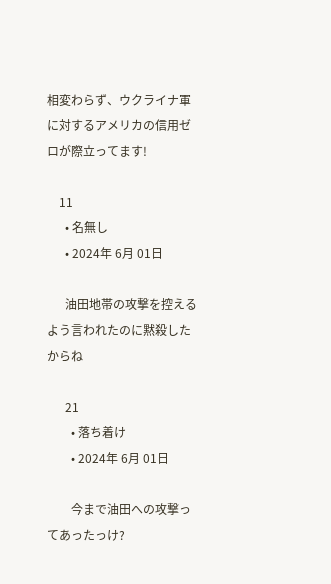相変わらず、ウクライナ軍に対するアメリカの信用ゼロが際立ってます!

    11
      • 名無し
      • 2024年 6月 01日

      油田地帯の攻撃を控えるよう言われたのに黙殺したからね

      21
        • 落ち着け
        • 2024年 6月 01日

        今まで油田への攻撃ってあったっけ?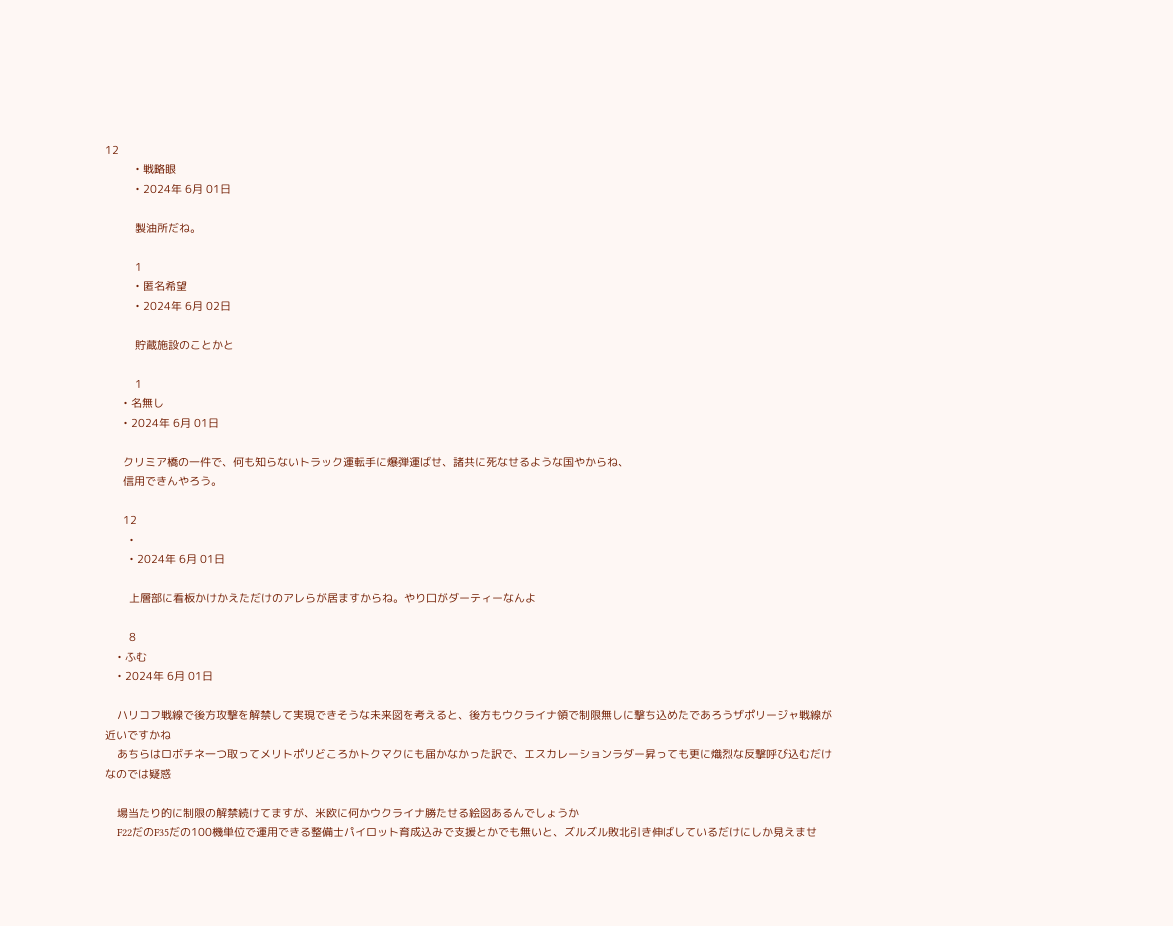12
          • 戦略眼
          • 2024年 6月 01日

          製油所だね。

          1
          • 匿名希望
          • 2024年 6月 02日

          貯蔵施設のことかと

          1
      • 名無し
      • 2024年 6月 01日

      クリミア橋の一件で、何も知らないトラック運転手に爆弾運ばせ、諸共に死なせるような国やからね、
      信用できんやろう。

      12
        •
        • 2024年 6月 01日

        上層部に看板かけかえただけのアレらが居ますからね。やり口がダーティーなんよ

        8
    • ふむ
    • 2024年 6月 01日

    ハリコフ戦線で後方攻撃を解禁して実現できそうな未来図を考えると、後方もウクライナ領で制限無しに撃ち込めたであろうザポリージャ戦線が近いですかね
    あちらはロボチネ一つ取ってメリトポリどころかトクマクにも届かなかった訳で、エスカレーションラダー昇っても更に熾烈な反撃呼び込むだけなのでは疑惑

    場当たり的に制限の解禁続けてますが、米欧に何かウクライナ勝たせる絵図あるんでしょうか
    F22だのF35だの100機単位で運用できる整備士パイロット育成込みで支援とかでも無いと、ズルズル敗北引き伸ばしているだけにしか見えませ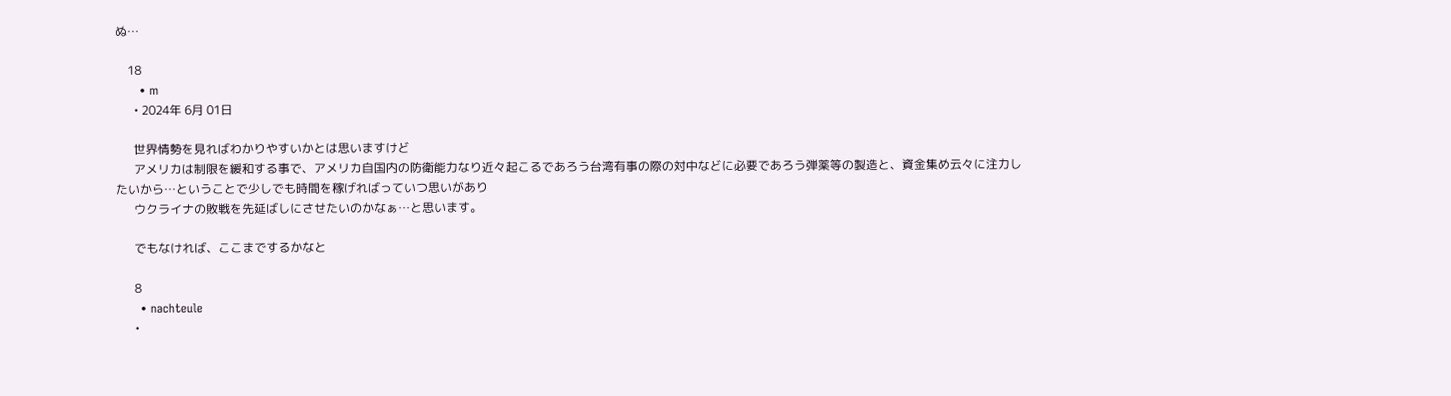ぬ…

    18
      • m
      • 2024年 6月 01日

      世界情勢を見ればわかりやすいかとは思いますけど
      アメリカは制限を緩和する事で、アメリカ自国内の防衛能力なり近々起こるであろう台湾有事の際の対中などに必要であろう弾薬等の製造と、資金集め云々に注力したいから…ということで少しでも時間を稼げればっていつ思いがあり
      ウクライナの敗戦を先延ばしにさせたいのかなぁ…と思います。

      でもなければ、ここまでするかなと

      8
      • nachteule
      •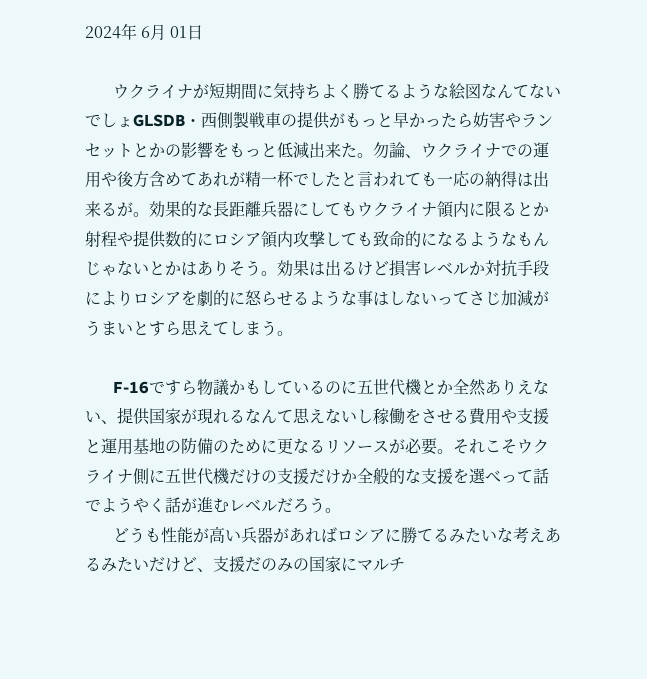2024年 6月 01日

       ウクライナが短期間に気持ちよく勝てるような絵図なんてないでしょGLSDB・西側製戦車の提供がもっと早かったら妨害やランセットとかの影響をもっと低減出来た。勿論、ウクライナでの運用や後方含めてあれが精一杯でしたと言われても一応の納得は出来るが。効果的な長距離兵器にしてもウクライナ領内に限るとか射程や提供数的にロシア領内攻撃しても致命的になるようなもんじゃないとかはありそう。効果は出るけど損害レベルか対抗手段によりロシアを劇的に怒らせるような事はしないってさじ加減がうまいとすら思えてしまう。

       F-16ですら物議かもしているのに五世代機とか全然ありえない、提供国家が現れるなんて思えないし稼働をさせる費用や支援と運用基地の防備のために更なるリソースが必要。それこそウクライナ側に五世代機だけの支援だけか全般的な支援を選べって話でようやく話が進むレベルだろう。
       どうも性能が高い兵器があればロシアに勝てるみたいな考えあるみたいだけど、支援だのみの国家にマルチ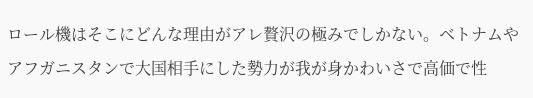ロール機はそこにどんな理由がアレ贅沢の極みでしかない。ベトナムやアフガニスタンで大国相手にした勢力が我が身かわいさで高価で性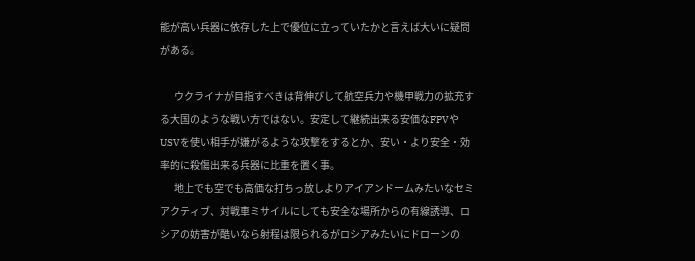能が高い兵器に依存した上で優位に立っていたかと言えば大いに疑問がある。

       ウクライナが目指すべきは背伸びして航空兵力や機甲戦力の拡充する大国のような戦い方ではない。安定して継続出来る安価なFPVやUSVを使い相手が嫌がるような攻撃をするとか、安い・より安全・効率的に殺傷出来る兵器に比重を置く事。
       地上でも空でも高価な打ちっ放しよりアイアンドームみたいなセミアクティブ、対戦車ミサイルにしても安全な場所からの有線誘導、ロシアの妨害が酷いなら射程は限られるがロシアみたいにドローンの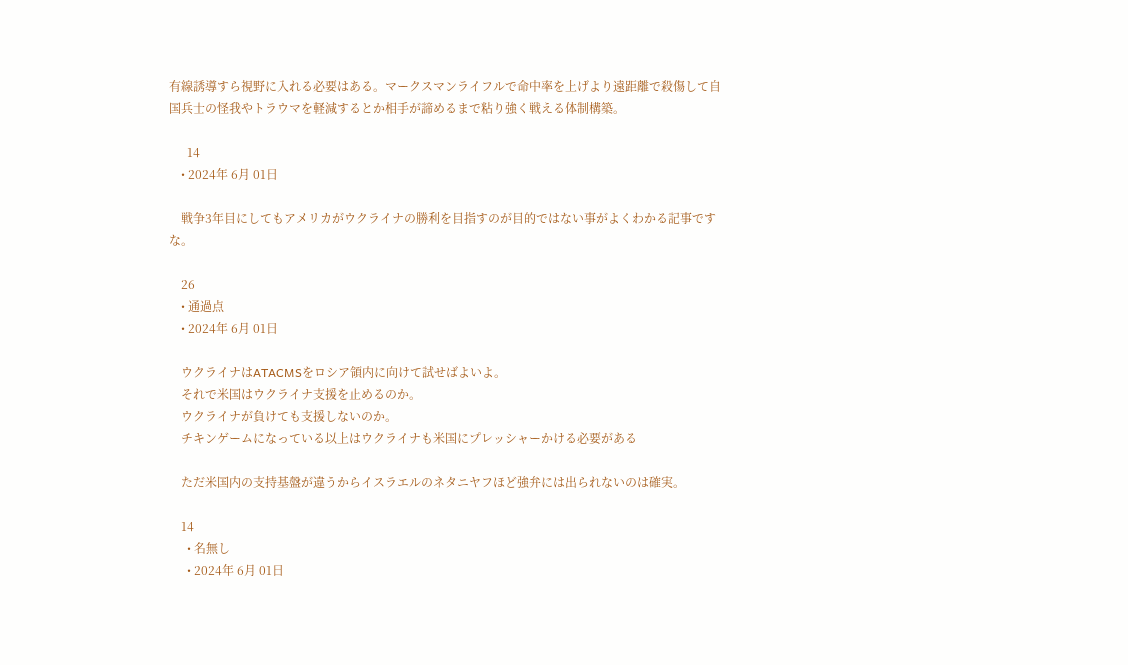有線誘導すら視野に入れる必要はある。マークスマンライフルで命中率を上げより遠距離で殺傷して自国兵士の怪我やトラウマを軽減するとか相手が諦めるまで粘り強く戦える体制構築。

      14
    • 2024年 6月 01日

    戦争3年目にしてもアメリカがウクライナの勝利を目指すのが目的ではない事がよくわかる記事ですな。

    26
    • 通過点
    • 2024年 6月 01日

    ウクライナはATACMSをロシア領内に向けて試せばよいよ。
    それで米国はウクライナ支援を止めるのか。
    ウクライナが負けても支援しないのか。
    チキンゲームになっている以上はウクライナも米国にプレッシャーかける必要がある

    ただ米国内の支持基盤が違うからイスラエルのネタニヤフほど強弁には出られないのは確実。

    14
      • 名無し
      • 2024年 6月 01日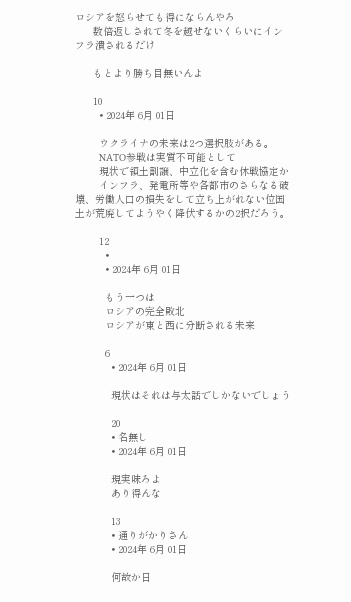ロシアを怒らせても得にならんやろ
      数倍返しされて冬を越せないくらいにインフラ潰されるだけ

      もとより勝ち目無いんよ

      10
        • 2024年 6月 01日

        ウクライナの未来は2つ選択肢がある。
        NATO参戦は実質不可能として
        現状で領土割譲、中立化を含む休戦協定か
        インフラ、発電所等や各都市のさらなる破壊、労働人口の損失をして立ち上がれない位国土が荒廃してようやく降伏するかの2択だろう。

        12
          •
          • 2024年 6月 01日

          もう一つは
          ロシアの完全敗北
          ロシアが東と西に分断される未来

          6
            • 2024年 6月 01日

            現状はそれは与太話でしかないでしょう

            20
            • 名無し
            • 2024年 6月 01日

            現実味ろよ
            あり得んな

            13
            • 通りがかりさん
            • 2024年 6月 01日

            何故か日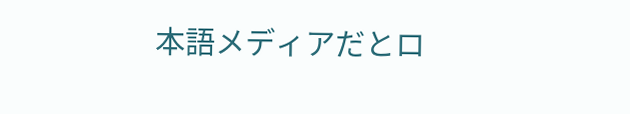本語メディアだとロ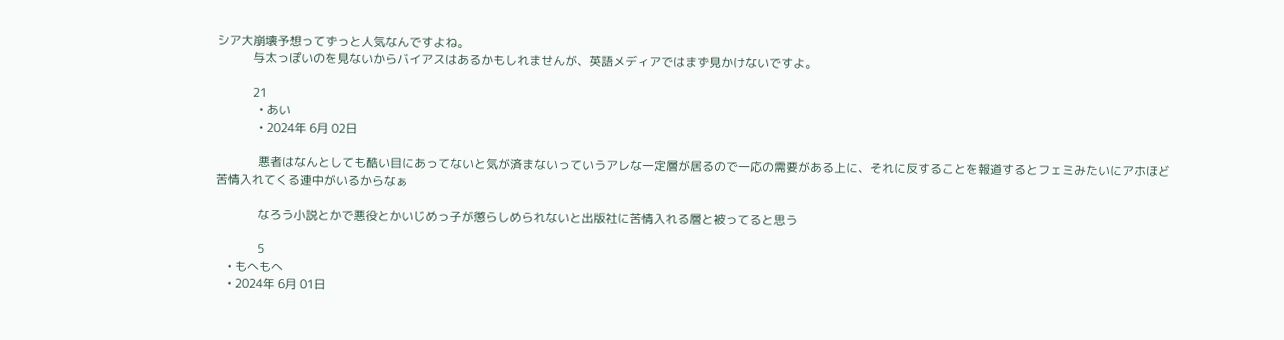シア大崩壊予想ってずっと人気なんですよね。
            与太っぽいのを見ないからバイアスはあるかもしれませんが、英語メディアではまず見かけないですよ。

            21
              • あい
              • 2024年 6月 02日

              悪者はなんとしても酷い目にあってないと気が済まないっていうアレな一定層が居るので一応の需要がある上に、それに反することを報道するとフェミみたいにアホほど苦情入れてくる連中がいるからなぁ

              なろう小説とかで悪役とかいじめっ子が懲らしめられないと出版社に苦情入れる層と被ってると思う

              5
    • もへもへ
    • 2024年 6月 01日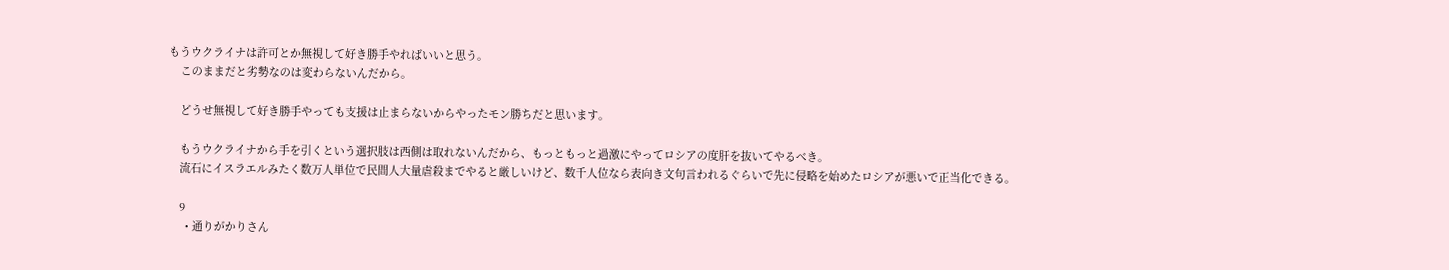もうウクライナは許可とか無視して好き勝手やればいいと思う。
    このままだと劣勢なのは変わらないんだから。

    どうせ無視して好き勝手やっても支援は止まらないからやったモン勝ちだと思います。

    もうウクライナから手を引くという選択肢は西側は取れないんだから、もっともっと過激にやってロシアの度肝を抜いてやるべき。
    流石にイスラエルみたく数万人単位で民間人大量虐殺までやると厳しいけど、数千人位なら表向き文句言われるぐらいで先に侵略を始めたロシアが悪いで正当化できる。

    9
      • 通りがかりさん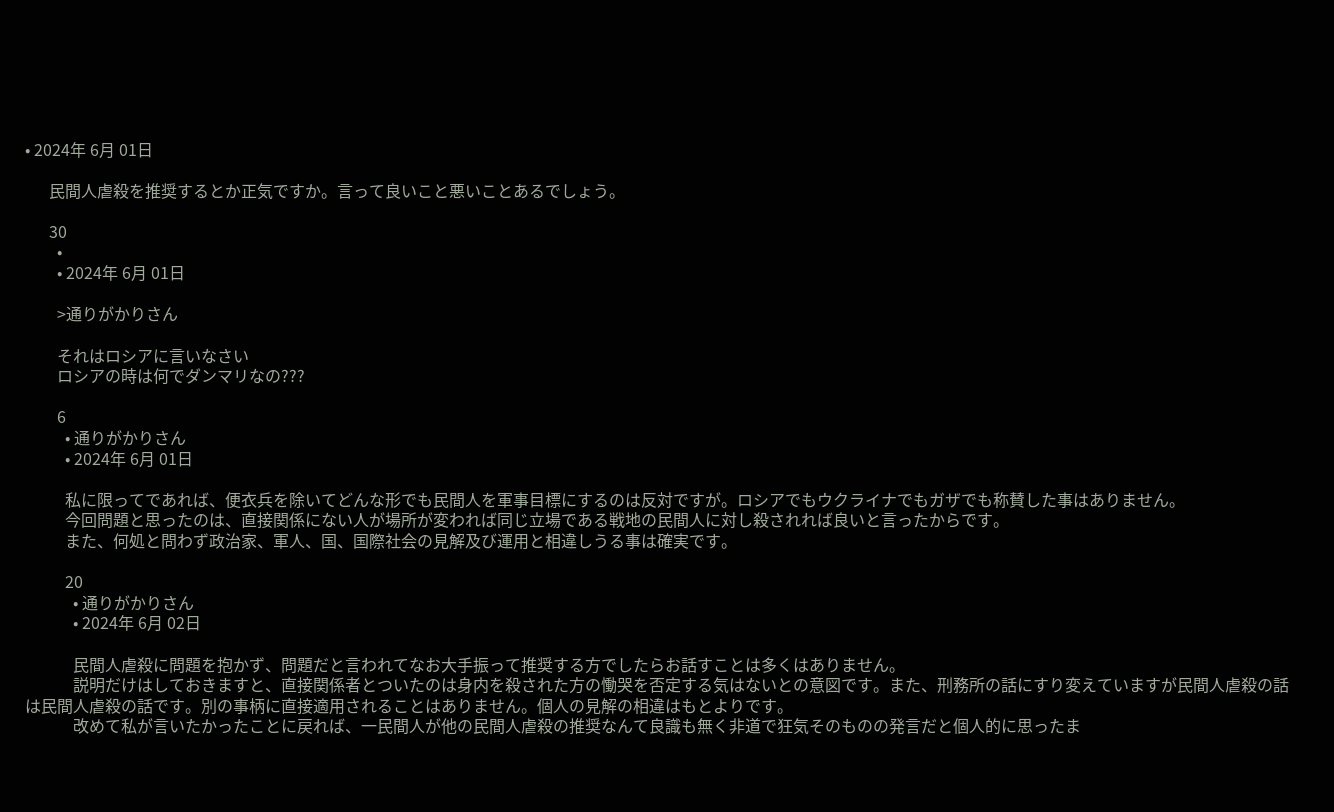• 2024年 6月 01日

      民間人虐殺を推奨するとか正気ですか。言って良いこと悪いことあるでしょう。

      30
        •
        • 2024年 6月 01日

        >通りがかりさん

        それはロシアに言いなさい
        ロシアの時は何でダンマリなの???

        6
          • 通りがかりさん
          • 2024年 6月 01日

          私に限ってであれば、便衣兵を除いてどんな形でも民間人を軍事目標にするのは反対ですが。ロシアでもウクライナでもガザでも称賛した事はありません。
          今回問題と思ったのは、直接関係にない人が場所が変われば同じ立場である戦地の民間人に対し殺されれば良いと言ったからです。
          また、何処と問わず政治家、軍人、国、国際社会の見解及び運用と相違しうる事は確実です。

          20
            • 通りがかりさん
            • 2024年 6月 02日

            民間人虐殺に問題を抱かず、問題だと言われてなお大手振って推奨する方でしたらお話すことは多くはありません。
            説明だけはしておきますと、直接関係者とついたのは身内を殺された方の慟哭を否定する気はないとの意図です。また、刑務所の話にすり変えていますが民間人虐殺の話は民間人虐殺の話です。別の事柄に直接適用されることはありません。個人の見解の相違はもとよりです。
            改めて私が言いたかったことに戻れば、一民間人が他の民間人虐殺の推奨なんて良識も無く非道で狂気そのものの発言だと個人的に思ったま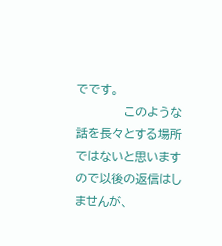でです。
            このような話を長々とする場所ではないと思いますので以後の返信はしませんが、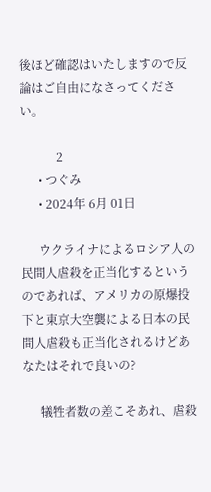後ほど確認はいたしますので反論はご自由になさってください。

            2
      • つぐみ
      • 2024年 6月 01日

      ウクライナによるロシア人の民間人虐殺を正当化するというのであれば、アメリカの原爆投下と東京大空襲による日本の民間人虐殺も正当化されるけどあなたはそれで良いの?

      犠牲者数の差こそあれ、虐殺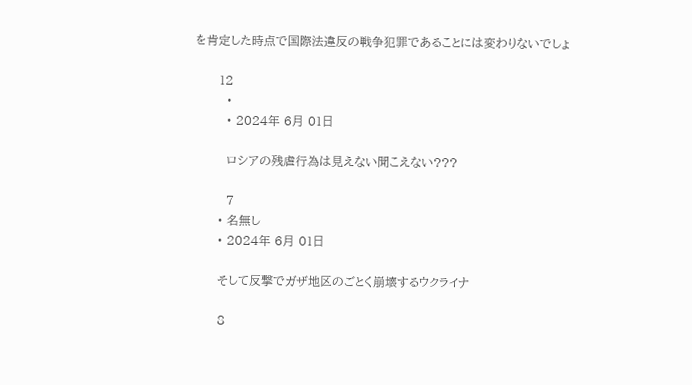を肯定した時点で国際法違反の戦争犯罪であることには変わりないでしょ

      12
        •
        • 2024年 6月 01日

        ロシアの残虐行為は見えない聞こえない???

        7
      • 名無し
      • 2024年 6月 01日

      そして反撃でガザ地区のごとく崩壊するウクライナ

      8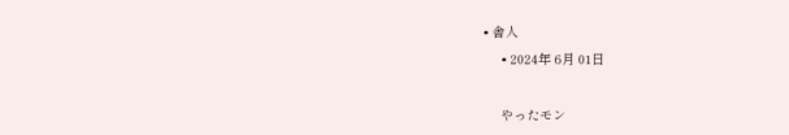• 舎人
      • 2024年 6月 01日

      やったモン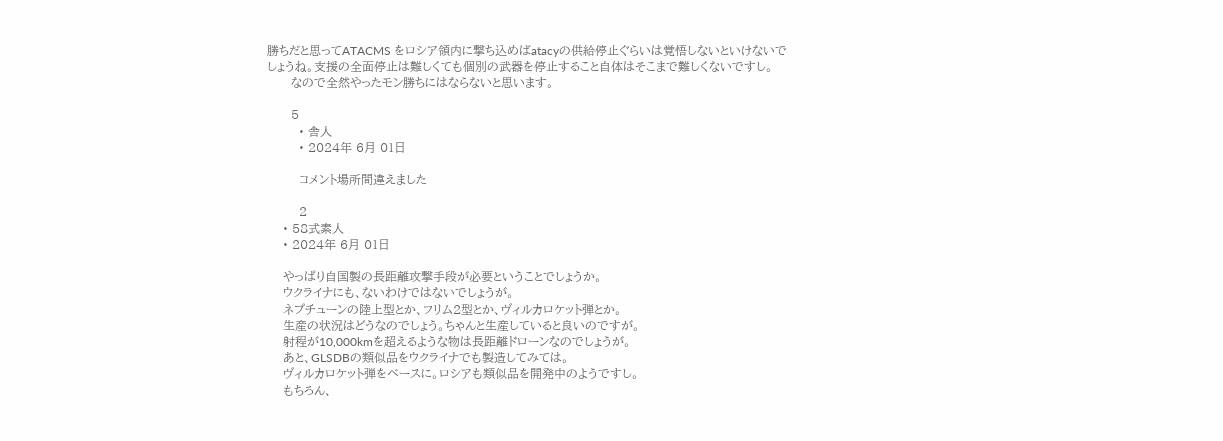勝ちだと思ってATACMS をロシア領内に撃ち込めばatacyの供給停止ぐらいは覚悟しないといけないでしょうね。支援の全面停止は難しくても個別の武器を停止すること自体はそこまで難しくないですし。
      なので全然やったモン勝ちにはならないと思います。

      5
        • 舎人
        • 2024年 6月 01日

        コメント場所間違えました

        2
    • 58式素人
    • 2024年 6月 01日

    やっぱり自国製の長距離攻撃手段が必要ということでしょうか。
    ウクライナにも、ないわけではないでしょうが。
    ネプチューンの陸上型とか、フリム2型とか、ヴィルカロケット弾とか。
    生産の状況はどうなのでしょう。ちゃんと生産していると良いのですが。
    射程が10,000kmを超えるような物は長距離ドローンなのでしょうが。
    あと、GLSDBの類似品をウクライナでも製造してみては。
    ヴィルカロケット弾をベースに。ロシアも類似品を開発中のようですし。
    もちろん、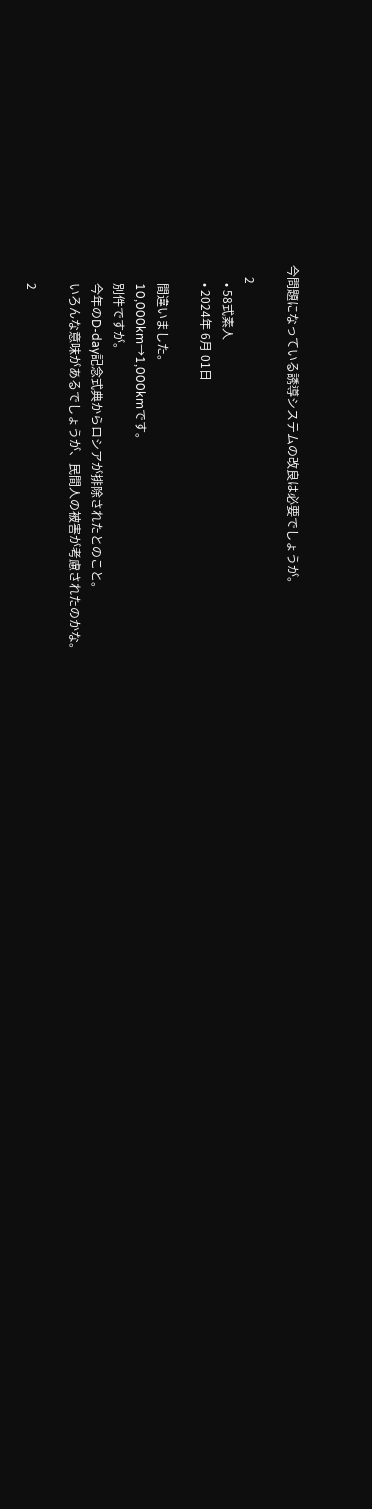今問題になっている誘導システムの改良は必要でしょうが。

    2
      • 58式素人
      • 2024年 6月 01日

      間違いました。
      10,000km→1,000kmです。
      別件ですが。
      今年のD-day記念式典からロシアが排除されたとのこと。
      いろんな意味があるでしょうが、民間人の被害が考慮されたのかな。

      2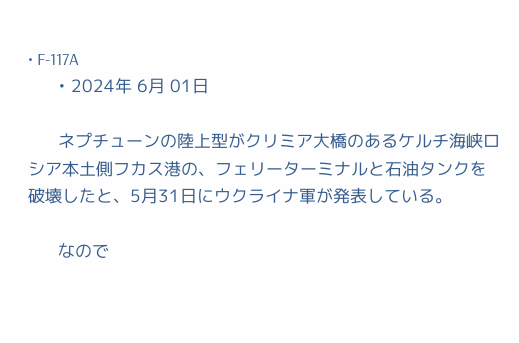• F-117A
      • 2024年 6月 01日

      ネプチューンの陸上型がクリミア大橋のあるケルチ海峡ロシア本土側フカス港の、フェリーターミナルと石油タンクを破壊したと、5月31日にウクライナ軍が発表している。

      なので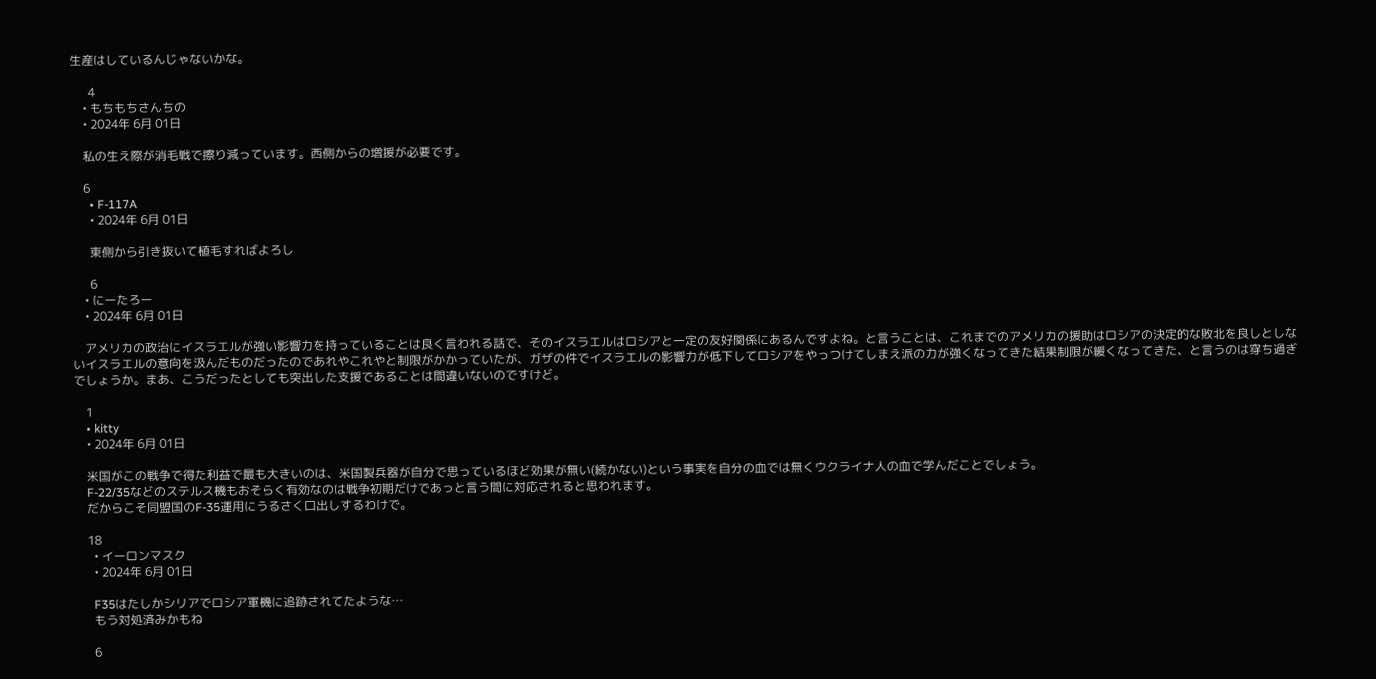生産はしているんじゃないかな。

      4
    • もちもちさんちの
    • 2024年 6月 01日

    私の生え際が消毛戦で擦り減っています。西側からの増援が必要です。

    6
      • F-117A
      • 2024年 6月 01日

      東側から引き抜いて植毛すればよろし

      6
    • にーたろー
    • 2024年 6月 01日

    アメリカの政治にイスラエルが強い影響力を持っていることは良く言われる話で、そのイスラエルはロシアと一定の友好関係にあるんですよね。と言うことは、これまでのアメリカの援助はロシアの決定的な敗北を良しとしないイスラエルの意向を汲んだものだったのであれやこれやと制限がかかっていたが、ガザの件でイスラエルの影響力が低下してロシアをやっつけてしまえ派の力が強くなってきた結果制限が緩くなってきた、と言うのは穿ち過ぎでしょうか。まあ、こうだったとしても突出した支援であることは間違いないのですけど。

    1
    • kitty
    • 2024年 6月 01日

    米国がこの戦争で得た利益で最も大きいのは、米国製兵器が自分で思っているほど効果が無い(続かない)という事実を自分の血では無くウクライナ人の血で学んだことでしょう。
    F-22/35などのステルス機もおそらく有効なのは戦争初期だけであっと言う間に対応されると思われます。
    だからこそ同盟国のF-35運用にうるさく口出しするわけで。

    18
      • イーロンマスク
      • 2024年 6月 01日

      F35はたしかシリアでロシア軍機に追跡されてたような…
      もう対処済みかもね

      6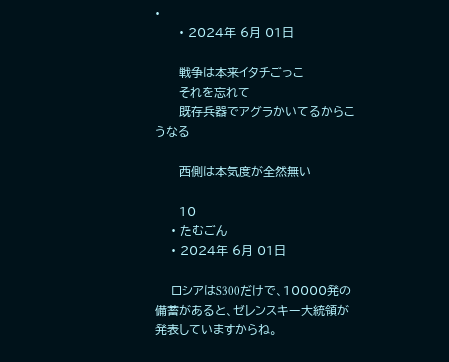•
      • 2024年 6月 01日

      戦争は本来イタチごっこ
      それを忘れて
      既存兵器でアグラかいてるからこうなる

      西側は本気度が全然無い

      10
    • たむごん
    • 2024年 6月 01日

    ロシアはS300だけで、10000発の備蓄があると、ゼレンスキー大統領が発表していますからね。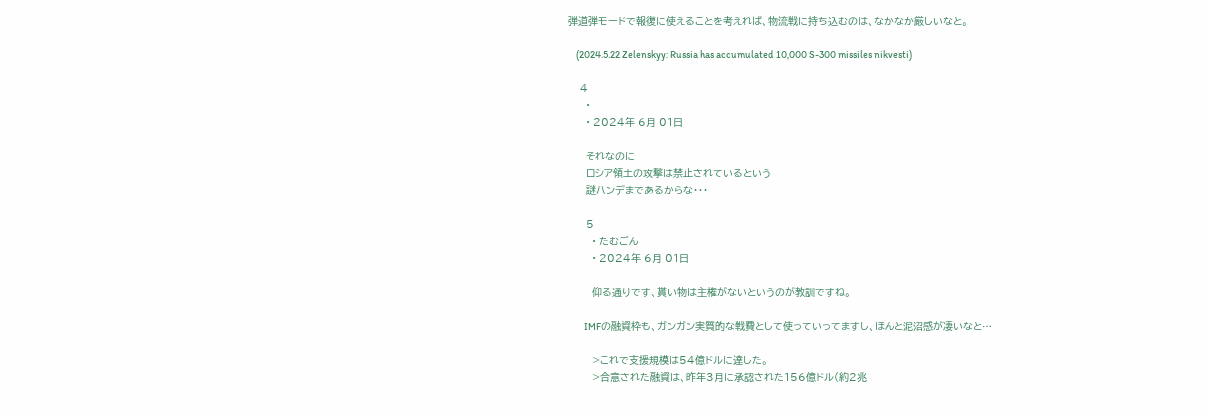弾道弾モードで報復に使えることを考えれば、物流戦に持ち込むのは、なかなか厳しいなと。

    (2024.5.22 Zelenskyy: Russia has accumulated 10,000 S-300 missiles nikvesti)

    4
      •
      • 2024年 6月 01日

      それなのに
      ロシア領土の攻撃は禁止されているという
      謎ハンデまであるからな・・・

      5
        • たむごん
        • 2024年 6月 01日

        仰る通りです、貰い物は主権がないというのが教訓ですね。

        IMFの融資枠も、ガンガン実質的な戦費として使っていってますし、ほんと泥沼感が凄いなと…

        >これで支援規模は54億ドルに達した。
        >合意された融資は、昨年3月に承認された156億ドル(約2兆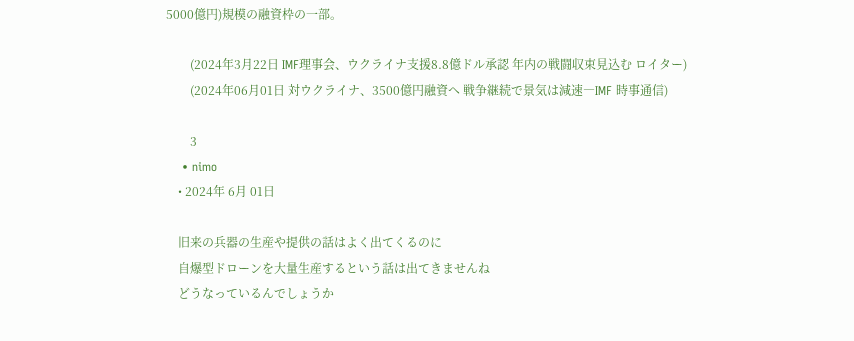5000億円)規模の融資枠の一部。

        (2024年3月22日 IMF理事会、ウクライナ支援8.8億ドル承認 年内の戦闘収束見込む ロイター)
        (2024年06月01日 対ウクライナ、3500億円融資へ 戦争継続で景気は減速―IMF 時事通信)

        3
    • nimo
    • 2024年 6月 01日

    旧来の兵器の生産や提供の話はよく出てくるのに
    自爆型ドローンを大量生産するという話は出てきませんね
    どうなっているんでしょうか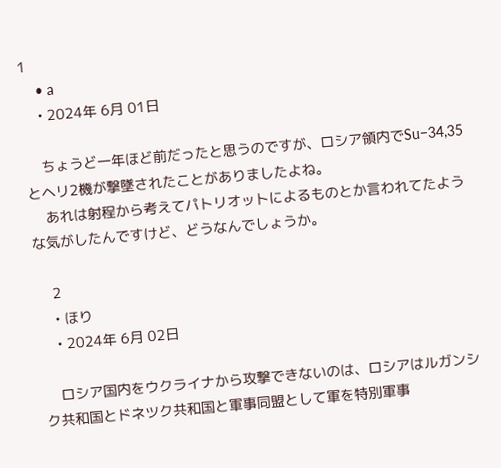1
    • a
    • 2024年 6月 01日

    ちょうど一年ほど前だったと思うのですが、ロシア領内でSu−34,35とヘリ2機が撃墜されたことがありましたよね。
    あれは射程から考えてパトリオットによるものとか言われてたような気がしたんですけど、どうなんでしょうか。

    2
    • ほり
    • 2024年 6月 02日

    ロシア国内をウクライナから攻撃できないのは、ロシアはルガンシク共和国とドネツク共和国と軍事同盟として軍を特別軍事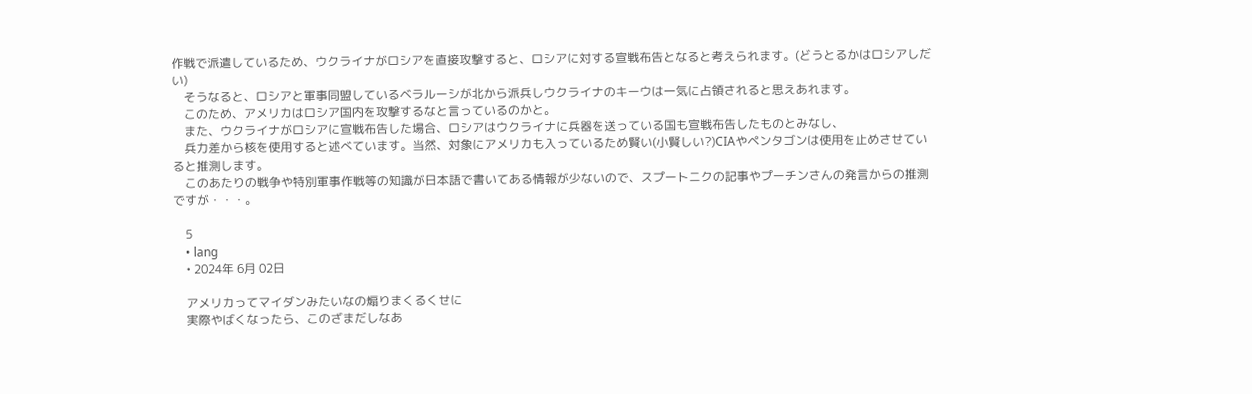作戦で派遣しているため、ウクライナがロシアを直接攻撃すると、ロシアに対する宣戦布告となると考えられます。(どうとるかはロシアしだい)
    そうなると、ロシアと軍事同盟しているベラルーシが北から派兵しウクライナのキーウは一気に占領されると思えあれます。
    このため、アメリカはロシア国内を攻撃するなと言っているのかと。
    また、ウクライナがロシアに宣戦布告した場合、ロシアはウクライナに兵器を送っている国も宣戦布告したものとみなし、
    兵力差から核を使用すると述べています。当然、対象にアメリカも入っているため賢い(小賢しい?)CIAやペンタゴンは使用を止めさせていると推測します。
    このあたりの戦争や特別軍事作戦等の知識が日本語で書いてある情報が少ないので、スプートニクの記事やプーチンさんの発言からの推測ですが・・・。

    5
    • lang
    • 2024年 6月 02日

    アメリカってマイダンみたいなの煽りまくるくせに
    実際やばくなったら、このざまだしなあ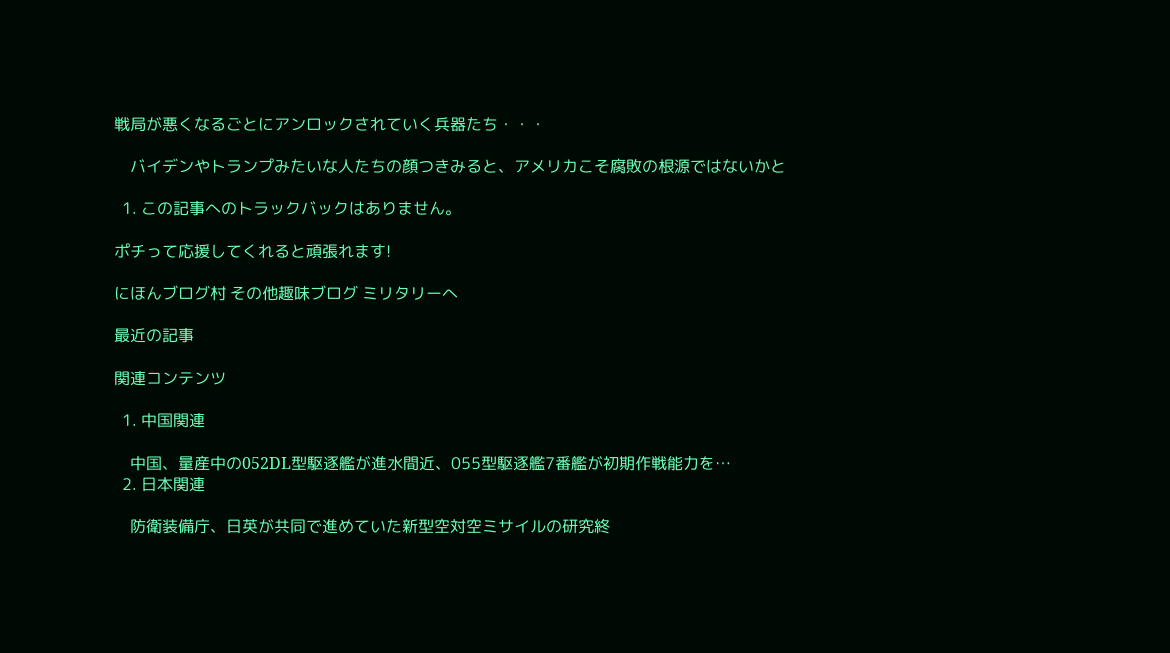戦局が悪くなるごとにアンロックされていく兵器たち・・・

    バイデンやトランプみたいな人たちの顔つきみると、アメリカこそ腐敗の根源ではないかと

  1. この記事へのトラックバックはありません。

ポチって応援してくれると頑張れます!

にほんブログ村 その他趣味ブログ ミリタリーへ

最近の記事

関連コンテンツ

  1. 中国関連

    中国、量産中の052DL型駆逐艦が進水間近、055型駆逐艦7番艦が初期作戦能力を…
  2. 日本関連

    防衛装備庁、日英が共同で進めていた新型空対空ミサイルの研究終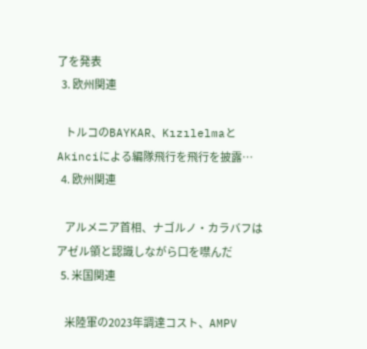了を発表
  3. 欧州関連

    トルコのBAYKAR、KızılelmaとAkinciによる編隊飛行を飛行を披露…
  4. 欧州関連

    アルメニア首相、ナゴルノ・カラバフはアゼル領と認識しながら口を噤んだ
  5. 米国関連

    米陸軍の2023年調達コスト、AMPV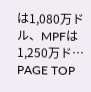は1,080万ドル、MPFは1,250万ド…
PAGE TOP